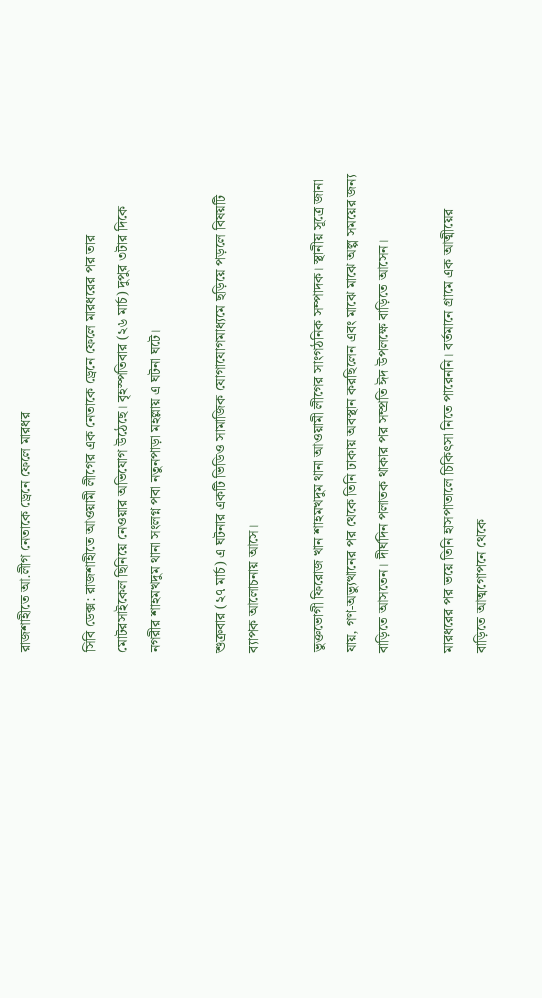রাজশাহীতে আ.লীগ নেতাকে ড্রেনে ফেলে মারধর

সিবি ডেক্স: রাজশাহীতে আওয়ামী লীগের এক নেতাকে ড্রেনে ফেলে মারধরের পর তার মোটরসাইকেল ছিনিয়ে নেওয়ার অভিযোগ উঠেছে। বৃহস্পতিবার (২৬ মার্চ) দুপুর ৩টার দিকে নগরীর শাহমখদুম থানা সংলগ্ন পবা নতুনপাড়া মহল্লায় এ ঘটনা ঘটে।

শুক্রবার (২৭ মার্চ) এ ঘটনার একটি ভিডিও সামাজিক যোগাযোগমাধ্যমে ছড়িয়ে পড়লে বিষয়টি ব্যাপক আলোচনায় আসে।

ভুক্তভোগী ফিরোজ খান শাহমখদুম থানা আওয়ামী লীগের সাংগঠনিক সম্পাদক। স্থানীয় সূত্রে জানা যায়, গণ-অভ্যুত্থানের পর থেকে তিনি ঢাকায় অবস্থান করছিলেন এবং মাঝে মাঝে অল্প সময়ের জন্য বাড়িতে আসতেন। দীর্ঘদিন পলাতক থাকার পর সম্প্রতি ঈদ উপলক্ষে বাড়িতে আসেন।

মারধরের পর ভয়ে তিনি হাসপাতালে চিকিৎসা নিতে পারেননি। বর্তমানে গ্রামে এক আত্মীয়ের বাড়িতে আত্মগোপনে থেকে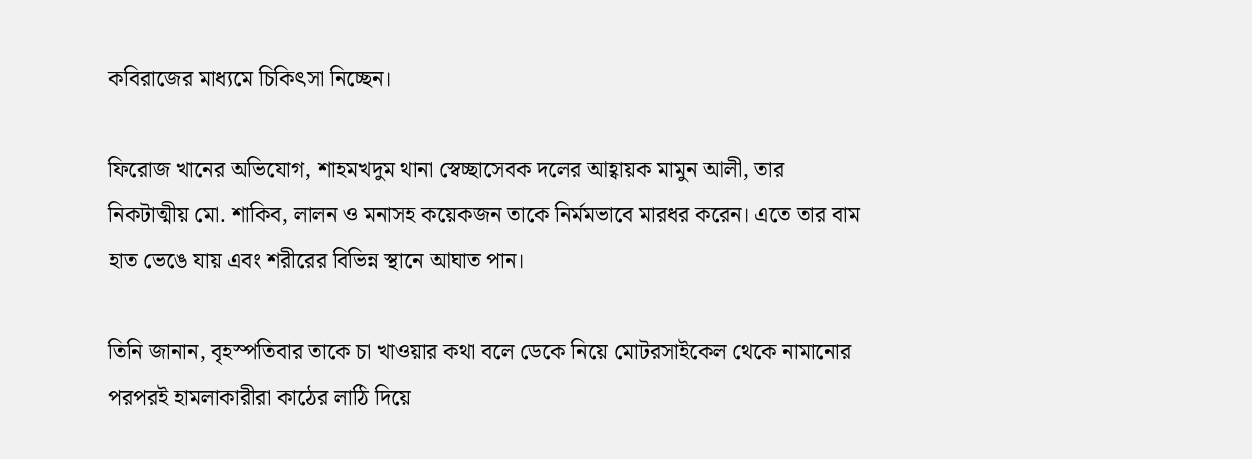কবিরাজের মাধ্যমে চিকিৎসা নিচ্ছেন।

ফিরোজ খানের অভিযোগ, শাহমখদুম থানা স্বেচ্ছাসেবক দলের আহ্বায়ক মামুন আলী, তার নিকটাত্মীয় মো. শাকিব, লালন ও মনাসহ কয়েকজন তাকে নির্মমভাবে মারধর করেন। এতে তার বাম হাত ভেঙে যায় এবং শরীরের বিভিন্ন স্থানে আঘাত পান।

তিনি জানান, বৃহস্পতিবার তাকে চা খাওয়ার কথা বলে ডেকে নিয়ে মোটরসাইকেল থেকে নামানোর পরপরই হামলাকারীরা কাঠের লাঠি দিয়ে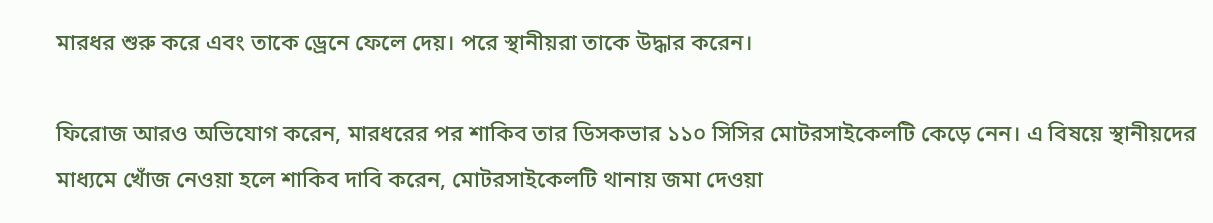মারধর শুরু করে এবং তাকে ড্রেনে ফেলে দেয়। পরে স্থানীয়রা তাকে উদ্ধার করেন।

ফিরোজ আরও অভিযোগ করেন, মারধরের পর শাকিব তার ডিসকভার ১১০ সিসির মোটরসাইকেলটি কেড়ে নেন। এ বিষয়ে স্থানীয়দের মাধ্যমে খোঁজ নেওয়া হলে শাকিব দাবি করেন, মোটরসাইকেলটি থানায় জমা দেওয়া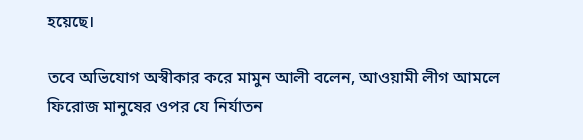হয়েছে।

তবে অভিযোগ অস্বীকার করে মামুন আলী বলেন, আওয়ামী লীগ আমলে ফিরোজ মানুষের ওপর যে নির্যাতন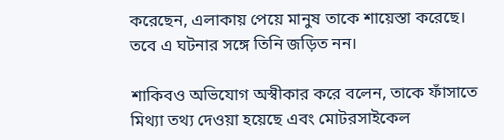করেছেন, এলাকায় পেয়ে মানুষ তাকে শায়েস্তা করেছে। তবে এ ঘটনার সঙ্গে তিনি জড়িত নন।

শাকিবও অভিযোগ অস্বীকার করে বলেন, তাকে ফাঁসাতে মিথ্যা তথ্য দেওয়া হয়েছে এবং মোটরসাইকেল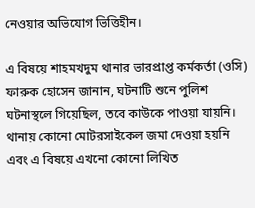নেওয়ার অভিযোগ ভিত্তিহীন।

এ বিষয়ে শাহমখদুম থানার ভারপ্রাপ্ত কর্মকর্তা (ওসি) ফারুক হোসেন জানান, ঘটনাটি শুনে পুলিশ ঘটনাস্থলে গিয়েছিল, তবে কাউকে পাওয়া যায়নি। থানায় কোনো মোটরসাইকেল জমা দেওয়া হয়নি এবং এ বিষয়ে এখনো কোনো লিখিত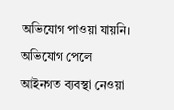অভিযোগ পাওয়া যায়নি। অভিযোগ পেলে আইনগত ব্যবস্থা নেওয়া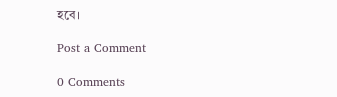হবে।

Post a Comment

0 Comments